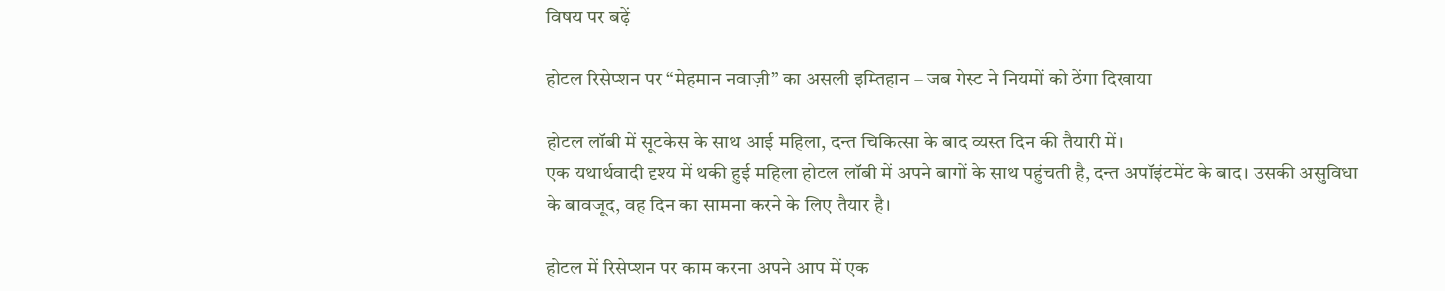विषय पर बढ़ें

होटल रिसेप्शन पर “मेहमान नवाज़ी” का असली इम्तिहान – जब गेस्ट ने नियमों को ठेंगा दिखाया

होटल लॉबी में सूटकेस के साथ आई महिला, दन्त चिकित्सा के बाद व्यस्त दिन की तैयारी में।
एक यथार्थवादी दृश्य में थकी हुई महिला होटल लॉबी में अपने बागों के साथ पहुंचती है, दन्त अपॉइंटमेंट के बाद। उसकी असुविधा के बावजूद, वह दिन का सामना करने के लिए तैयार है।

होटल में रिसेप्शन पर काम करना अपने आप में एक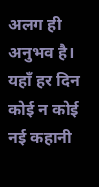अलग ही अनुभव है। यहाँ हर दिन कोई न कोई नई कहानी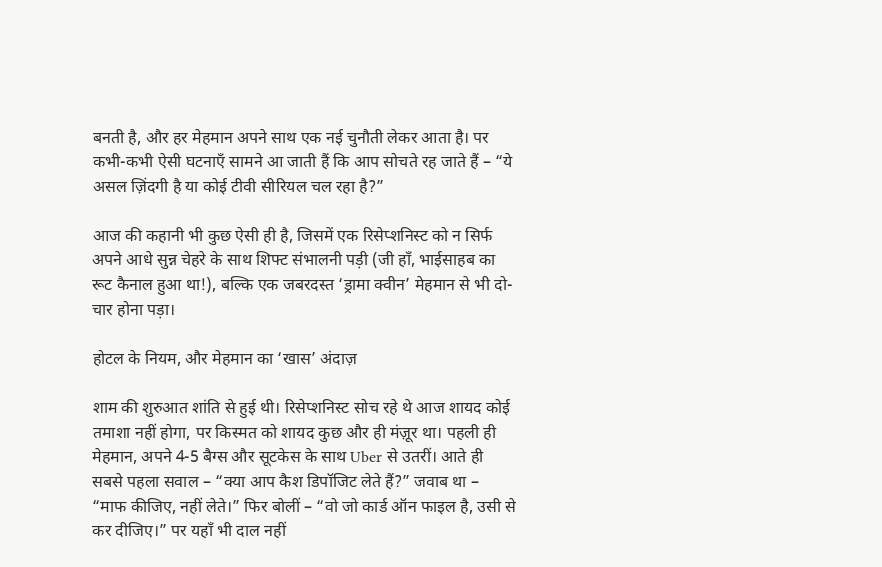बनती है, और हर मेहमान अपने साथ एक नई चुनौती लेकर आता है। पर कभी-कभी ऐसी घटनाएँ सामने आ जाती हैं कि आप सोचते रह जाते हैं – “ये असल ज़िंदगी है या कोई टीवी सीरियल चल रहा है?”

आज की कहानी भी कुछ ऐसी ही है, जिसमें एक रिसेप्शनिस्ट को न सिर्फ अपने आधे सुन्न चेहरे के साथ शिफ्ट संभालनी पड़ी (जी हाँ, भाईसाहब का रूट कैनाल हुआ था!), बल्कि एक जबरदस्त ‘ड्रामा क्वीन’ मेहमान से भी दो-चार होना पड़ा।

होटल के नियम, और मेहमान का ‘खास’ अंदाज़

शाम की शुरुआत शांति से हुई थी। रिसेप्शनिस्ट सोच रहे थे आज शायद कोई तमाशा नहीं होगा, पर किस्मत को शायद कुछ और ही मंज़ूर था। पहली ही मेहमान, अपने 4-5 बैग्स और सूटकेस के साथ Uber से उतरीं। आते ही सबसे पहला सवाल – “क्या आप कैश डिपॉजिट लेते हैं?” जवाब था – “माफ कीजिए, नहीं लेते।” फिर बोलीं – “वो जो कार्ड ऑन फाइल है, उसी से कर दीजिए।” पर यहाँ भी दाल नहीं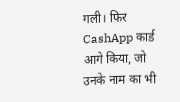गली। फिर CashApp कार्ड आगे किया, जो उनके नाम का भी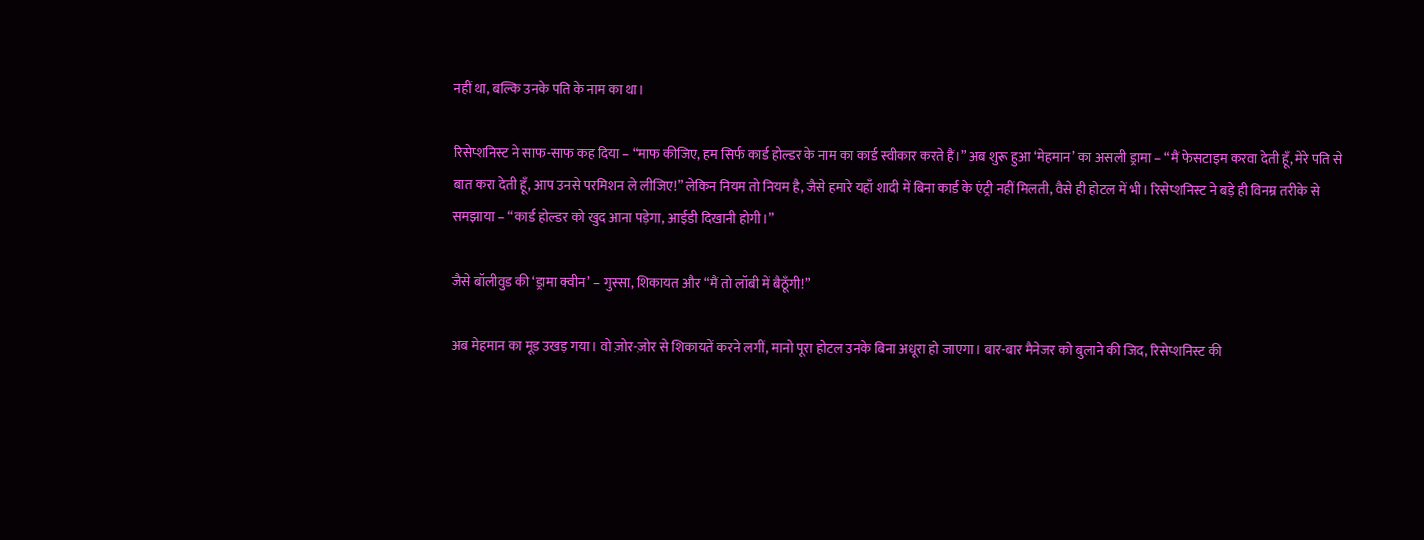नहीं था, बल्कि उनके पति के नाम का था।

रिसेप्शनिस्ट ने साफ-साफ कह दिया – “माफ कीजिए, हम सिर्फ कार्ड होल्डर के नाम का कार्ड स्वीकार करते हैं।” अब शुरू हुआ ‘मेहमान’ का असली ड्रामा – “मैं फेसटाइम करवा देती हूँ, मेरे पति से बात करा देती हूँ, आप उनसे परमिशन ले लीजिए!” लेकिन नियम तो नियम है, जैसे हमारे यहाँ शादी में बिना कार्ड के एंट्री नहीं मिलती, वैसे ही होटल में भी। रिसेप्शनिस्ट ने बड़े ही विनम्र तरीके से समझाया – “कार्ड होल्डर को खुद आना पड़ेगा, आईडी दिखानी होगी।”

जैसे बॉलीवुड की ‘ड्रामा क्वीन’ – गुस्सा, शिकायत और “मैं तो लॉबी में बैठूँगी!”

अब मेहमान का मूड उखड़ गया। वो ज़ोर-ज़ोर से शिकायतें करने लगीं, मानो पूरा होटल उनके बिना अधूरा हो जाएगा। बार-बार मैनेजर को बुलाने की जिद, रिसेप्शनिस्ट की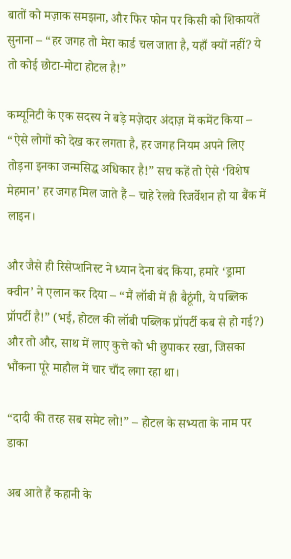बातों को मज़ाक समझना, और फिर फोन पर किसी को शिकायतें सुनाना – “हर जगह तो मेरा कार्ड चल जाता है, यहाँ क्यों नहीं? ये तो कोई छोटा-मोटा होटल है!”

कम्यूनिटी के एक सदस्य ने बड़े मज़ेदार अंदाज़ में कमेंट किया – “ऐसे लोगों को देख कर लगता है, हर जगह नियम अपने लिए तोड़ना इनका जन्मसिद्ध अधिकार है!” सच कहें तो ऐसे ‘विशेष मेहमान’ हर जगह मिल जाते हैं – चाहे रेलवे रिजर्वेशन हो या बैंक में लाइन।

और जैसे ही रिसेप्शनिस्ट ने ध्यान देना बंद किया, हमारे ‘ड्रामा क्वीन’ ने एलान कर दिया – “मैं लॉबी में ही बैठूंगी, ये पब्लिक प्रॉपर्टी है!” (भई, होटल की लॉबी पब्लिक प्रॉपर्टी कब से हो गई?) और तो और, साथ में लाए कुत्ते को भी छुपाकर रखा, जिसका भौंकना पूरे माहौल में चार चाँद लगा रहा था।

“दादी की तरह सब समेट लो!” – होटल के सभ्यता के नाम पर डाका

अब आते हैं कहानी के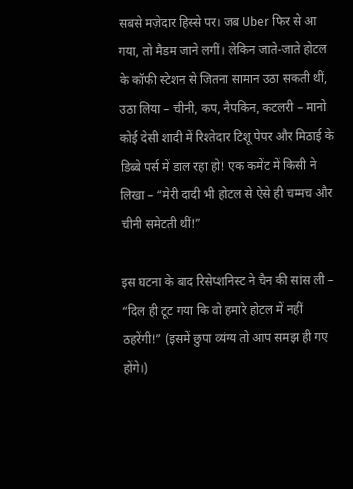सबसे मज़ेदार हिस्से पर। जब Uber फिर से आ गया, तो मैडम जाने लगीं। लेकिन जाते-जाते होटल के कॉफी स्टेशन से जितना सामान उठा सकती थीं, उठा लिया – चीनी, कप, नैपकिन, कटलरी – मानो कोई देसी शादी में रिश्तेदार टिशू पेपर और मिठाई के डिब्बे पर्स में डाल रहा हो! एक कमेंट में किसी ने लिखा – “मेरी दादी भी होटल से ऐसे ही चम्मच और चीनी समेटती थीं!”

इस घटना के बाद रिसेप्शनिस्ट ने चैन की सांस ली – “दिल ही टूट गया कि वो हमारे होटल में नहीं ठहरेंगी!” (इसमें छुपा व्यंग्य तो आप समझ ही गए होंगे।)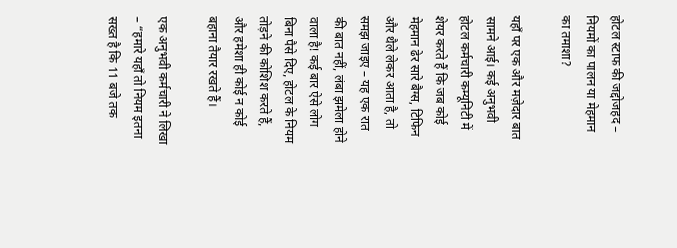होटल स्टाफ की जद्दोजहद – नियमों का पालन या मेहमान का तमाशा?

यहाँ पर एक और मज़ेदार बात सामने आई। कई अनुभवी होटल कर्मचारी कम्यूनिटी में शेयर करते हैं कि जब कोई मेहमान ढेर सारे बैग्स, टिफिन और थैले लेकर आता है, तो समझ जाइए – यह एक रात की बात नहीं, लंबा झमेला होने वाला है! कई बार ऐसे लोग बिना पैसे दिए, होटल के नियम तोड़ने की कोशिश करते हैं, और हमेशा ही कोई न कोई बहाना तैयार रखते हैं।

एक अनुभवी कर्मचारी ने लिखा – “हमारे यहाँ तो नियम इतना सख्त है कि 11 बजे तक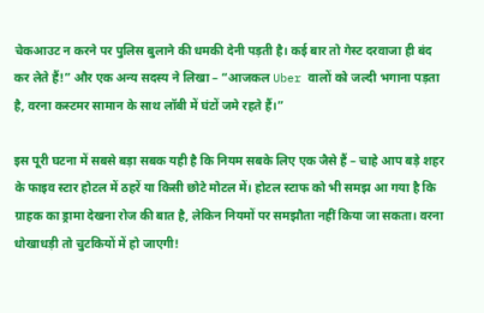चेकआउट न करने पर पुलिस बुलाने की धमकी देनी पड़ती है। कई बार तो गेस्ट दरवाजा ही बंद कर लेते हैं!” और एक अन्य सदस्य ने लिखा – “आजकल Uber वालों को जल्दी भगाना पड़ता है, वरना कस्टमर सामान के साथ लॉबी में घंटों जमे रहते हैं।”

इस पूरी घटना में सबसे बड़ा सबक यही है कि नियम सबके लिए एक जैसे हैं – चाहे आप बड़े शहर के फाइव स्टार होटल में ठहरें या किसी छोटे मोटल में। होटल स्टाफ को भी समझ आ गया है कि ग्राहक का ड्रामा देखना रोज की बात है, लेकिन नियमों पर समझौता नहीं किया जा सकता। वरना धोखाधड़ी तो चुटकियों में हो जाएगी!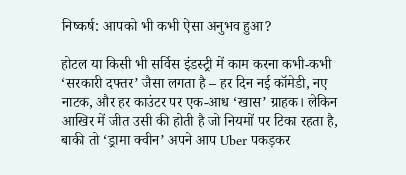निष्कर्ष: आपको भी कभी ऐसा अनुभव हुआ?

होटल या किसी भी सर्विस इंडस्ट्री में काम करना कभी-कभी ‘सरकारी दफ्तर’ जैसा लगता है – हर दिन नई कॉमेडी, नए नाटक, और हर काउंटर पर एक-आध ‘खास’ ग्राहक। लेकिन आखिर में जीत उसी की होती है जो नियमों पर टिका रहता है, बाकी तो ‘ड्रामा क्वीन’ अपने आप Uber पकड़कर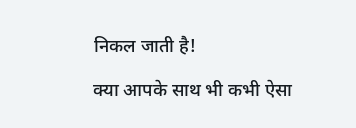निकल जाती है!

क्या आपके साथ भी कभी ऐसा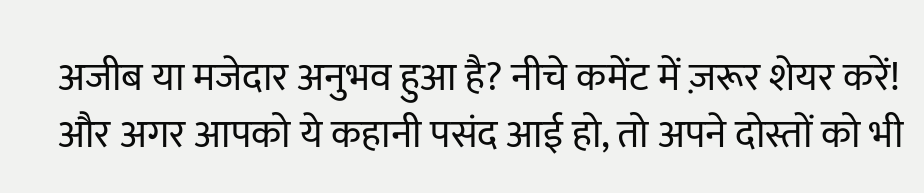अजीब या मजेदार अनुभव हुआ है? नीचे कमेंट में ज़रूर शेयर करें! और अगर आपको ये कहानी पसंद आई हो, तो अपने दोस्तों को भी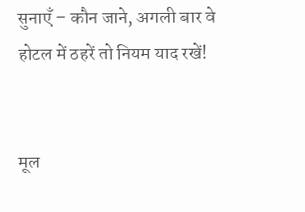सुनाएँ – कौन जाने, अगली बार वे होटल में ठहरें तो नियम याद रखें!


मूल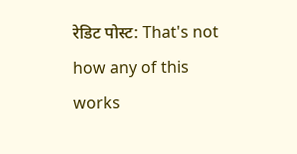रेडिट पोस्ट: That's not how any of this works